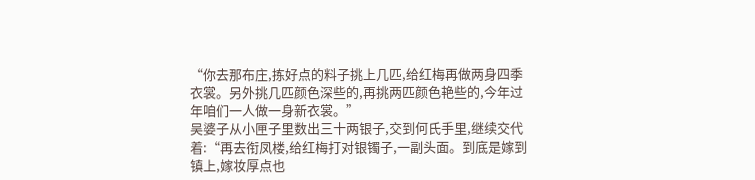“你去那布庄,拣好点的料子挑上几匹,给红梅再做两身四季衣裳。另外挑几匹颜色深些的,再挑两匹颜色艳些的,今年过年咱们一人做一身新衣裳。”
吴婆子从小匣子里数出三十两银子,交到何氏手里,继续交代着:“再去衔凤楼,给红梅打对银镯子,一副头面。到底是嫁到镇上,嫁妆厚点也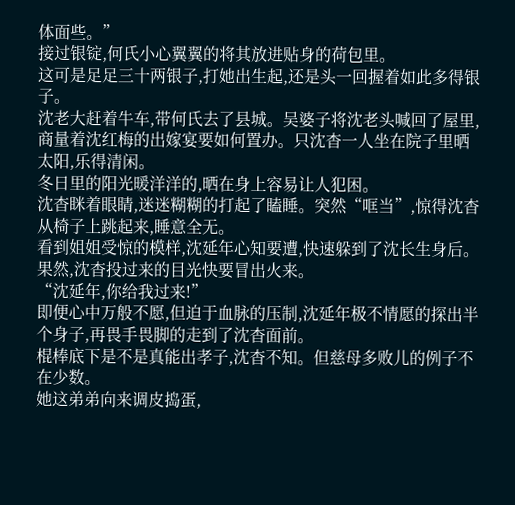体面些。”
接过银锭,何氏小心翼翼的将其放进贴身的荷包里。
这可是足足三十两银子,打她出生起,还是头一回握着如此多得银子。
沈老大赶着牛车,带何氏去了县城。吴婆子将沈老头喊回了屋里,商量着沈红梅的出嫁宴要如何置办。只沈杳一人坐在院子里晒太阳,乐得清闲。
冬日里的阳光暖洋洋的,晒在身上容易让人犯困。
沈杳眯着眼睛,迷迷糊糊的打起了瞌睡。突然“哐当”,惊得沈杳从椅子上跳起来,睡意全无。
看到姐姐受惊的模样,沈延年心知要遭,快速躲到了沈长生身后。
果然,沈杳投过来的目光快要冒出火来。
“沈延年,你给我过来!”
即便心中万般不愿,但迫于血脉的压制,沈延年极不情愿的探出半个身子,再畏手畏脚的走到了沈杳面前。
棍棒底下是不是真能出孝子,沈杳不知。但慈母多败儿的例子不在少数。
她这弟弟向来调皮捣蛋,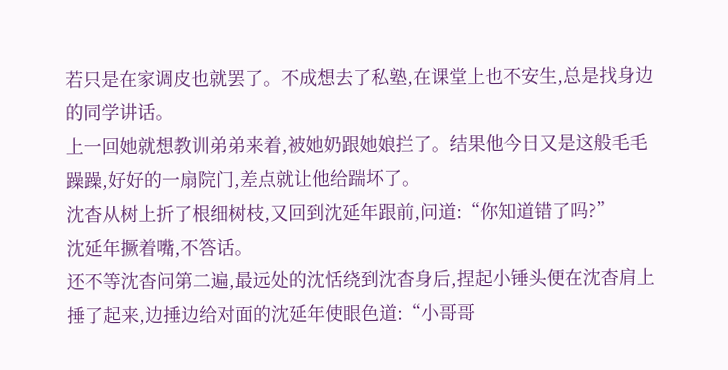若只是在家调皮也就罢了。不成想去了私塾,在课堂上也不安生,总是找身边的同学讲话。
上一回她就想教训弟弟来着,被她奶跟她娘拦了。结果他今日又是这般毛毛躁躁,好好的一扇院门,差点就让他给踹坏了。
沈杳从树上折了根细树枝,又回到沈延年跟前,问道:“你知道错了吗?”
沈延年撅着嘴,不答话。
还不等沈杳问第二遍,最远处的沈恬绕到沈杳身后,捏起小锤头便在沈杳肩上捶了起来,边捶边给对面的沈延年使眼色道:“小哥哥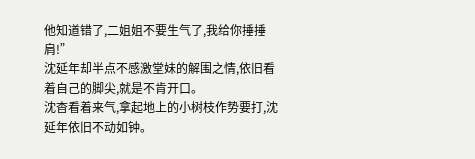他知道错了,二姐姐不要生气了,我给你捶捶肩!”
沈延年却半点不感激堂妹的解围之情,依旧看着自己的脚尖,就是不肯开口。
沈杳看着来气,拿起地上的小树枝作势要打,沈延年依旧不动如钟。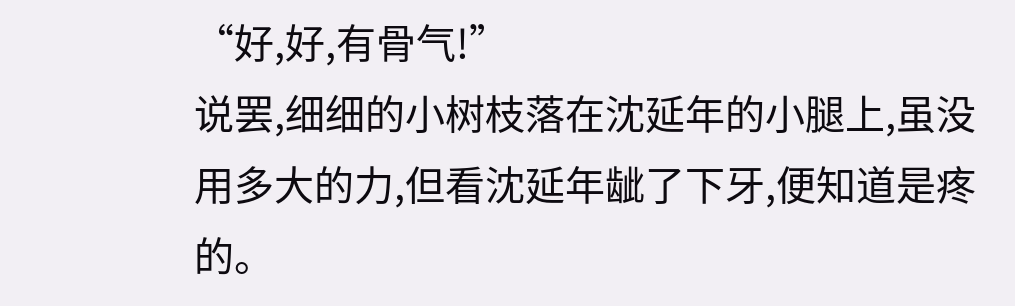“好,好,有骨气!”
说罢,细细的小树枝落在沈延年的小腿上,虽没用多大的力,但看沈延年龇了下牙,便知道是疼的。